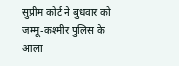सुप्रीम कोर्ट ने बुधवार को जम्मू-कश्मीर पुलिस के आला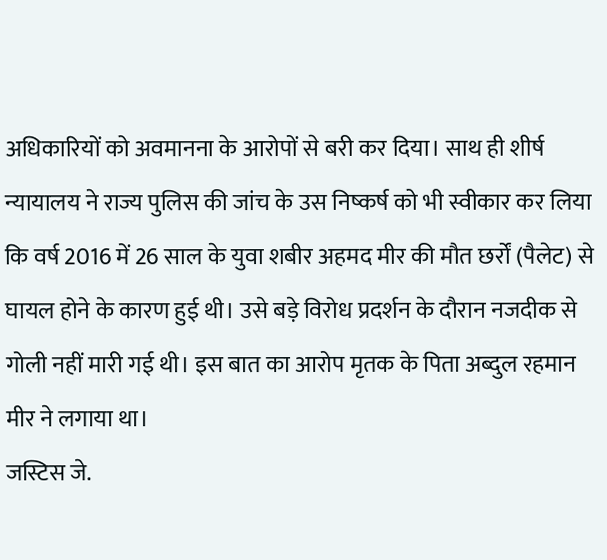अधिकारियों को अवमानना के आरोपों से बरी कर दिया। साथ ही शीर्ष न्यायालय ने राज्य पुलिस की जांच के उस निष्कर्ष को भी स्वीकार कर लिया कि वर्ष 2016 में 26 साल के युवा शबीर अहमद मीर की मौत छर्रों (पैलेट) से घायल होने के कारण हुई थी। उसे बड़े विरोध प्रदर्शन के दौरान नजदीक से गोली नहीं मारी गई थी। इस बात का आरोप मृतक के पिता अब्दुल रहमान मीर ने लगाया था।
जस्टिस जे.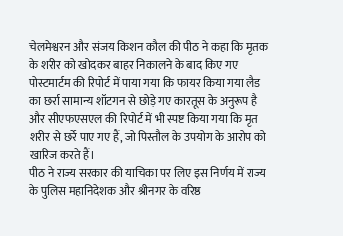चेलमेश्वरन और संजय किशन कौल की पीठ ने कहा कि मृतक के शरीर को खोदकर बाहर निकालने के बाद किए गए पोस्टमार्टम की रिपोर्ट में पाया गया कि फायर किया गया लैड का छर्रा सामान्य शॉटगन से छोड़े गए कारतूस के अनुरूप है और सीएफएसएल की रिपोर्ट में भी स्पष्ट किया गया कि मृत शरीर से छर्रे पाए गए हैं, जो पिस्तौल के उपयोग के आरोप को खारिज करते हैं।
पीठ ने राज्य सरकार की याचिका पर लिए इस निर्णय में राज्य के पुलिस महानिदेशक और श्रीनगर के वरिष्ठ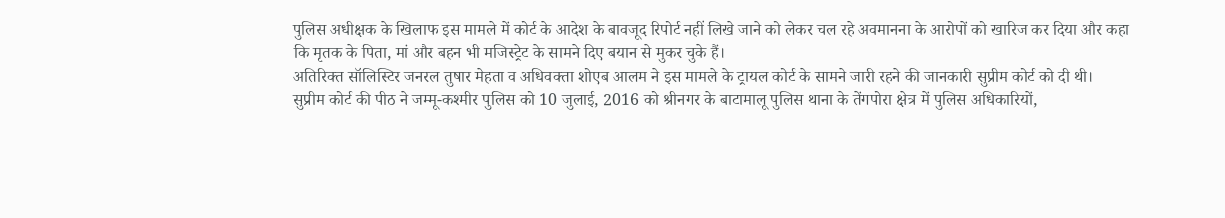पुलिस अधीक्षक के खिलाफ इस मामले में कोर्ट के आदेश के बावजूद रिपोर्ट नहीं लिखे जाने को लेकर चल रहे अवमानना के आरोपों को खारिज कर दिया और कहा कि मृतक के पिता, मां और बहन भी मजिस्ट्रेट के सामने दिए बयान से मुकर चुके हैं।
अतिरिक्त सॉलिस्टिर जनरल तुषार मेहता व अधिवक्ता शोएब आलम ने इस मामले के ट्रायल कोर्ट के सामने जारी रहने की जानकारी सुप्रीम कोर्ट को दी थी।
सुप्रीम कोर्ट की पीठ ने जम्मू-कश्मीर पुलिस को 10 जुलाई, 2016 को श्रीनगर के बाटामालू पुलिस थाना के तेंगपोरा क्षेत्र में पुलिस अधिकारियों,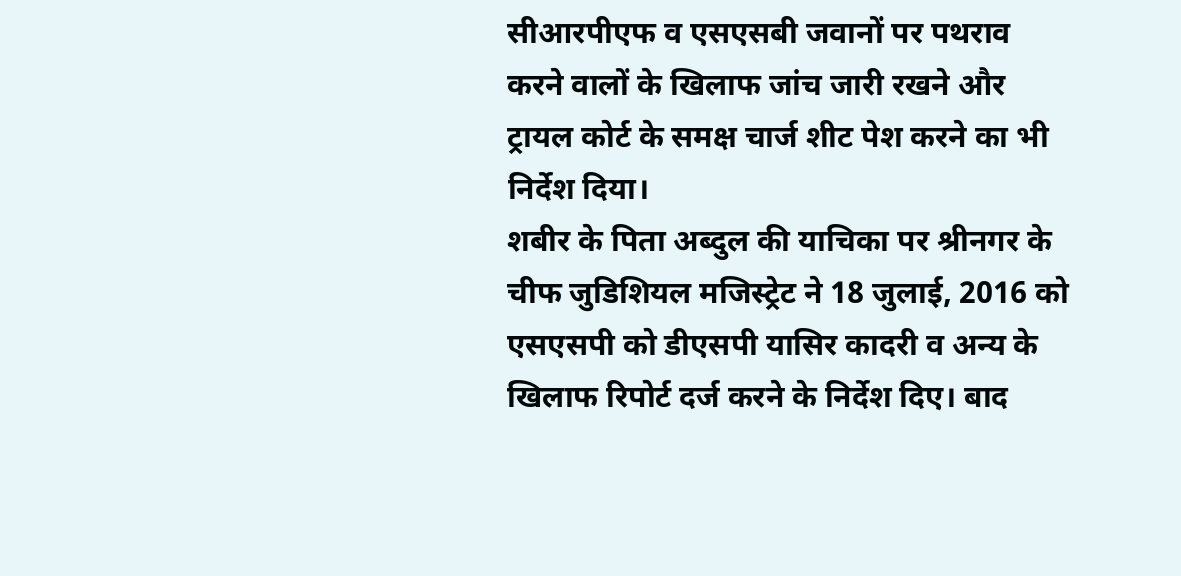सीआरपीएफ व एसएसबी जवानों पर पथराव करने वालों के खिलाफ जांच जारी रखने और ट्रायल कोर्ट के समक्ष चार्ज शीट पेश करने का भी निर्देश दिया।
शबीर के पिता अब्दुल की याचिका पर श्रीनगर के चीफ जुडिशियल मजिस्ट्रेट ने 18 जुलाई, 2016 को एसएसपी को डीएसपी यासिर कादरी व अन्य के खिलाफ रिपोर्ट दर्ज करने के निर्देश दिए। बाद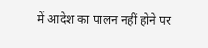में आदेश का पालन नहीं होने पर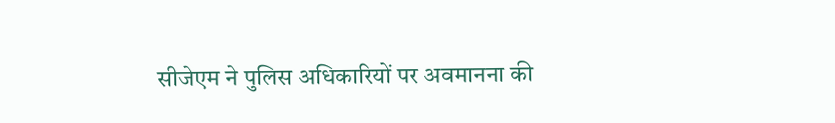सीजेएम ने पुलिस अधिकारियों पर अवमानना की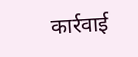कार्रवाई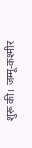शुरू की। जम्मू-कश्मीर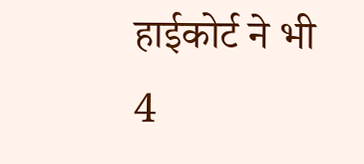हाईकोर्ट ने भी 4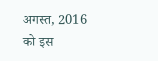अगस्त, 2016 को इस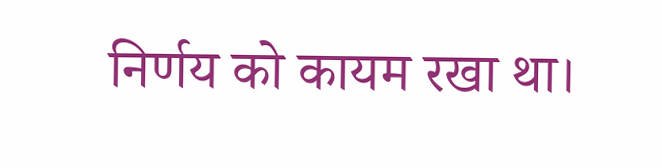निर्णय को कायम रखा था।